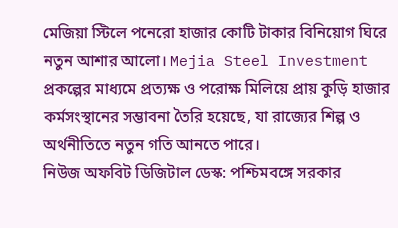মেজিয়া স্টিলে পনেরো হাজার কোটি টাকার বিনিয়োগ ঘিরে নতুন আশার আলো। Mejia Steel Investment প্রকল্পের মাধ্যমে প্রত্যক্ষ ও পরোক্ষ মিলিয়ে প্রায় কুড়ি হাজার কর্মসংস্থানের সম্ভাবনা তৈরি হয়েছে, যা রাজ্যের শিল্প ও অর্থনীতিতে নতুন গতি আনতে পারে।
নিউজ অফবিট ডিজিটাল ডেস্ক: পশ্চিমবঙ্গে সরকার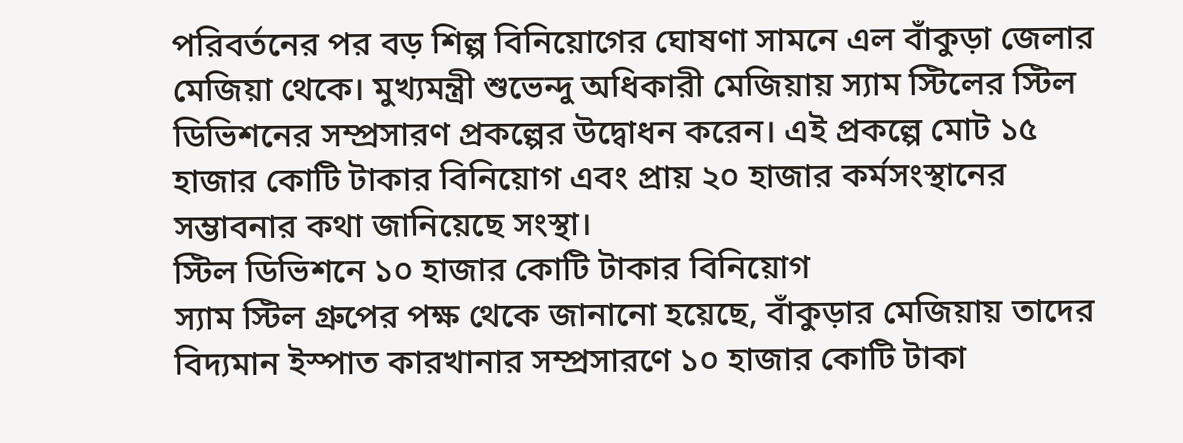পরিবর্তনের পর বড় শিল্প বিনিয়োগের ঘোষণা সামনে এল বাঁকুড়া জেলার মেজিয়া থেকে। মুখ্যমন্ত্রী শুভেন্দু অধিকারী মেজিয়ায় স্যাম স্টিলের স্টিল ডিভিশনের সম্প্রসারণ প্রকল্পের উদ্বোধন করেন। এই প্রকল্পে মোট ১৫ হাজার কোটি টাকার বিনিয়োগ এবং প্রায় ২০ হাজার কর্মসংস্থানের সম্ভাবনার কথা জানিয়েছে সংস্থা।
স্টিল ডিভিশনে ১০ হাজার কোটি টাকার বিনিয়োগ
স্যাম স্টিল গ্রুপের পক্ষ থেকে জানানো হয়েছে, বাঁকুড়ার মেজিয়ায় তাদের বিদ্যমান ইস্পাত কারখানার সম্প্রসারণে ১০ হাজার কোটি টাকা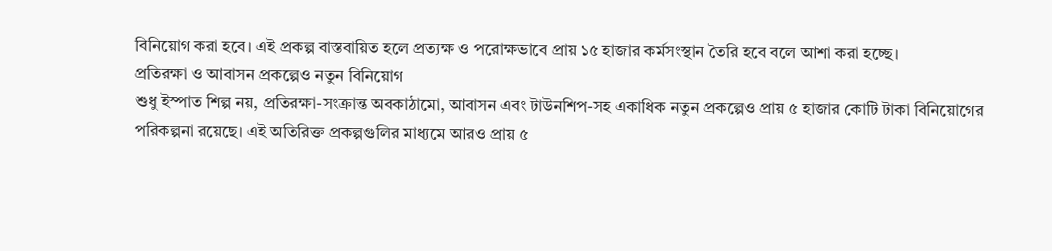বিনিয়োগ করা হবে। এই প্রকল্প বাস্তবায়িত হলে প্রত্যক্ষ ও পরোক্ষভাবে প্রায় ১৫ হাজার কর্মসংস্থান তৈরি হবে বলে আশা করা হচ্ছে।
প্রতিরক্ষা ও আবাসন প্রকল্পেও নতুন বিনিয়োগ
শুধু ইস্পাত শিল্প নয়, প্রতিরক্ষা-সংক্রান্ত অবকাঠামো, আবাসন এবং টাউনশিপ-সহ একাধিক নতুন প্রকল্পেও প্রায় ৫ হাজার কোটি টাকা বিনিয়োগের পরিকল্পনা রয়েছে। এই অতিরিক্ত প্রকল্পগুলির মাধ্যমে আরও প্রায় ৫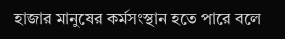হাজার মানুষের কর্মসংস্থান হতে পারে বলে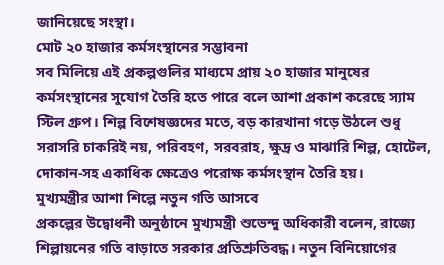জানিয়েছে সংস্থা।
মোট ২০ হাজার কর্মসংস্থানের সম্ভাবনা
সব মিলিয়ে এই প্রকল্পগুলির মাধ্যমে প্রায় ২০ হাজার মানুষের কর্মসংস্থানের সুযোগ তৈরি হতে পারে বলে আশা প্রকাশ করেছে স্যাম স্টিল গ্রুপ। শিল্প বিশেষজ্ঞদের মতে, বড় কারখানা গড়ে উঠলে শুধু সরাসরি চাকরিই নয়, পরিবহণ, সরবরাহ, ক্ষুদ্র ও মাঝারি শিল্প, হোটেল, দোকান-সহ একাধিক ক্ষেত্রেও পরোক্ষ কর্মসংস্থান তৈরি হয়।
মুখ্যমন্ত্রীর আশা শিল্পে নতুন গতি আসবে
প্রকল্পের উদ্বোধনী অনুষ্ঠানে মুখ্যমন্ত্রী শুভেন্দু অধিকারী বলেন, রাজ্যে শিল্পায়নের গতি বাড়াতে সরকার প্রতিশ্রুতিবদ্ধ। নতুন বিনিয়োগের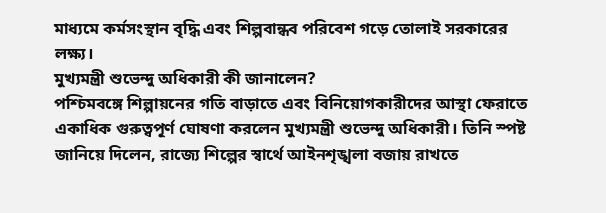মাধ্যমে কর্মসংস্থান বৃদ্ধি এবং শিল্পবান্ধব পরিবেশ গড়ে তোলাই সরকারের লক্ষ্য।
মুখ্যমন্ত্রী শুভেন্দু অধিকারী কী জানালেন?
পশ্চিমবঙ্গে শিল্পায়নের গতি বাড়াতে এবং বিনিয়োগকারীদের আস্থা ফেরাতে একাধিক গুরুত্বপূর্ণ ঘোষণা করলেন মুখ্যমন্ত্রী শুভেন্দু অধিকারী। তিনি স্পষ্ট জানিয়ে দিলেন, রাজ্যে শিল্পের স্বার্থে আইনশৃঙ্খলা বজায় রাখতে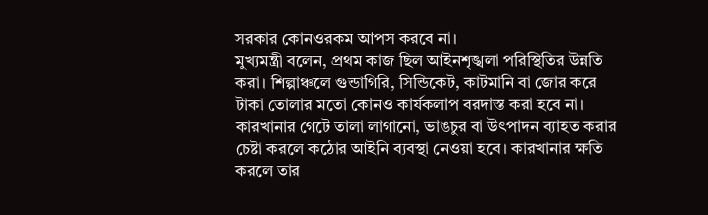সরকার কোনওরকম আপস করবে না।
মুখ্যমন্ত্রী বলেন, প্রথম কাজ ছিল আইনশৃঙ্খলা পরিস্থিতির উন্নতি করা। শিল্পাঞ্চলে গুন্ডাগিরি, সিন্ডিকেট, কাটমানি বা জোর করে টাকা তোলার মতো কোনও কার্যকলাপ বরদাস্ত করা হবে না। কারখানার গেটে তালা লাগানো, ভাঙচুর বা উৎপাদন ব্যাহত করার চেষ্টা করলে কঠোর আইনি ব্যবস্থা নেওয়া হবে। কারখানার ক্ষতি করলে তার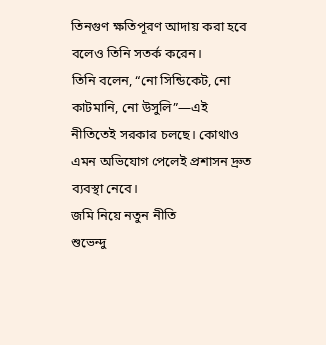তিনগুণ ক্ষতিপূরণ আদায় করা হবে বলেও তিনি সতর্ক করেন।
তিনি বলেন, “নো সিন্ডিকেট, নো কাটমানি, নো উসুলি”—এই নীতিতেই সরকার চলছে। কোথাও এমন অভিযোগ পেলেই প্রশাসন দ্রুত ব্যবস্থা নেবে।
জমি নিয়ে নতুন নীতি
শুভেন্দু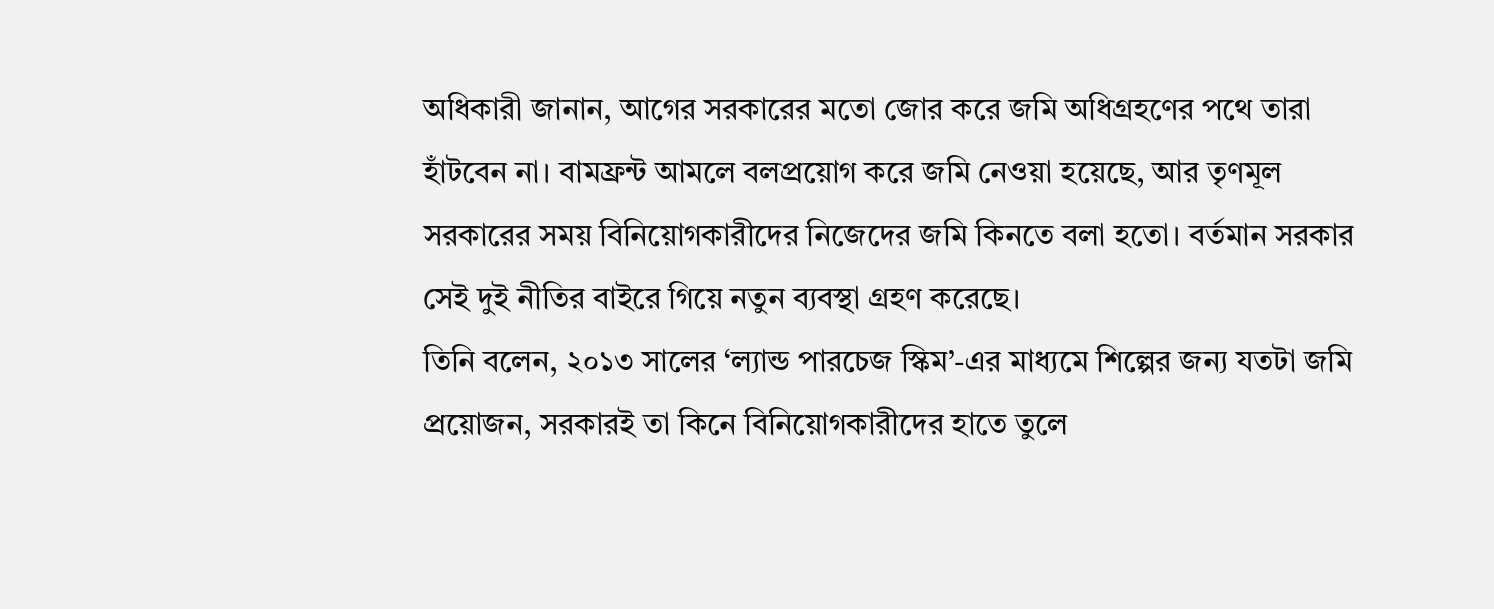অধিকারী জানান, আগের সরকারের মতো জোর করে জমি অধিগ্রহণের পথে তারা হাঁটবেন না। বামফ্রন্ট আমলে বলপ্রয়োগ করে জমি নেওয়া হয়েছে, আর তৃণমূল সরকারের সময় বিনিয়োগকারীদের নিজেদের জমি কিনতে বলা হতো। বর্তমান সরকার সেই দুই নীতির বাইরে গিয়ে নতুন ব্যবস্থা গ্রহণ করেছে।
তিনি বলেন, ২০১৩ সালের ‘ল্যান্ড পারচেজ স্কিম’-এর মাধ্যমে শিল্পের জন্য যতটা জমি প্রয়োজন, সরকারই তা কিনে বিনিয়োগকারীদের হাতে তুলে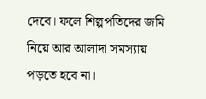দেবে। ফলে শিল্পপতিদের জমি নিয়ে আর আলাদা সমস্যায় পড়তে হবে না।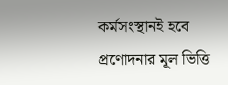কর্মসংস্থানই হবে প্রণোদনার মূল ভিত্তি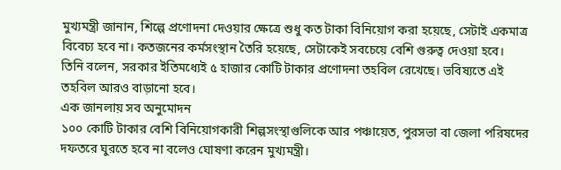মুখ্যমন্ত্রী জানান, শিল্পে প্রণোদনা দেওয়ার ক্ষেত্রে শুধু কত টাকা বিনিয়োগ করা হয়েছে, সেটাই একমাত্র বিবেচ্য হবে না। কতজনের কর্মসংস্থান তৈরি হয়েছে, সেটাকেই সবচেয়ে বেশি গুরুত্ব দেওয়া হবে।
তিনি বলেন, সরকার ইতিমধ্যেই ৫ হাজার কোটি টাকার প্রণোদনা তহবিল রেখেছে। ভবিষ্যতে এই তহবিল আরও বাড়ানো হবে।
এক জানলায় সব অনুমোদন
১০০ কোটি টাকার বেশি বিনিয়োগকারী শিল্পসংস্থাগুলিকে আর পঞ্চায়েত, পুরসভা বা জেলা পরিষদের দফতরে ঘুরতে হবে না বলেও ঘোষণা করেন মুখ্যমন্ত্রী।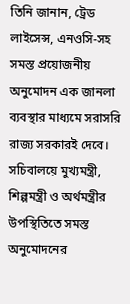তিনি জানান, ট্রেড লাইসেন্স, এনওসি-সহ সমস্ত প্রয়োজনীয় অনুমোদন এক জানলা ব্যবস্থার মাধ্যমে সরাসরি রাজ্য সরকারই দেবে। সচিবালয়ে মুখ্যমন্ত্রী, শিল্পমন্ত্রী ও অর্থমন্ত্রীর উপস্থিতিতে সমস্ত অনুমোদনের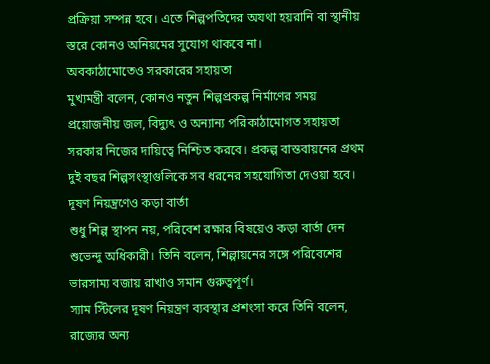প্রক্রিয়া সম্পন্ন হবে। এতে শিল্পপতিদের অযথা হয়রানি বা স্থানীয় স্তরে কোনও অনিয়মের সুযোগ থাকবে না।
অবকাঠামোতেও সরকারের সহায়তা
মুখ্যমন্ত্রী বলেন, কোনও নতুন শিল্পপ্রকল্প নির্মাণের সময় প্রয়োজনীয় জল, বিদ্যুৎ ও অন্যান্য পরিকাঠামোগত সহায়তা সরকার নিজের দায়িত্বে নিশ্চিত করবে। প্রকল্প বাস্তবায়নের প্রথম দুই বছর শিল্পসংস্থাগুলিকে সব ধরনের সহযোগিতা দেওয়া হবে।
দূষণ নিয়ন্ত্রণেও কড়া বার্তা
শুধু শিল্প স্থাপন নয়, পরিবেশ রক্ষার বিষয়েও কড়া বার্তা দেন শুভেন্দু অধিকারী। তিনি বলেন, শিল্পায়নের সঙ্গে পরিবেশের ভারসাম্য বজায় রাখাও সমান গুরুত্বপূর্ণ।
স্যাম স্টিলের দূষণ নিয়ন্ত্রণ ব্যবস্থার প্রশংসা করে তিনি বলেন, রাজ্যের অন্য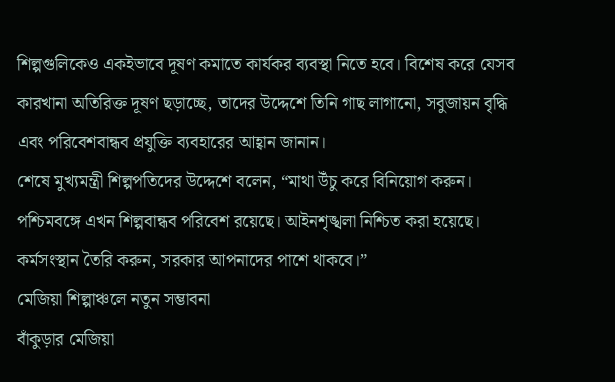শিল্পগুলিকেও একইভাবে দূষণ কমাতে কার্যকর ব্যবস্থা নিতে হবে। বিশেষ করে যেসব কারখানা অতিরিক্ত দূষণ ছড়াচ্ছে, তাদের উদ্দেশে তিনি গাছ লাগানো, সবুজায়ন বৃদ্ধি এবং পরিবেশবান্ধব প্রযুক্তি ব্যবহারের আহ্বান জানান।
শেষে মুখ্যমন্ত্রী শিল্পপতিদের উদ্দেশে বলেন, “মাথা উঁচু করে বিনিয়োগ করুন। পশ্চিমবঙ্গে এখন শিল্পবান্ধব পরিবেশ রয়েছে। আইনশৃঙ্খলা নিশ্চিত করা হয়েছে। কর্মসংস্থান তৈরি করুন, সরকার আপনাদের পাশে থাকবে।”
মেজিয়া শিল্পাঞ্চলে নতুন সম্ভাবনা
বাঁকুড়ার মেজিয়া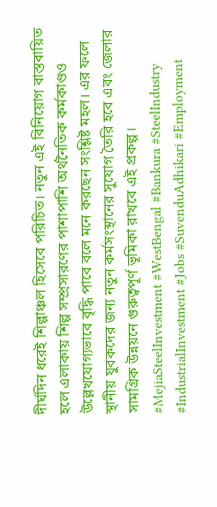দীর্ঘদিন ধরেই শিল্পাঞ্চল হিসেবে পরিচিত। নতুন এই বিনিয়োগ বাস্তবায়িত হলে এলাকায় শিল্প সম্প্রসারণের পাশাপাশি অর্থনৈতিক কর্মকাণ্ডও উল্লেখযোগ্যভাবে বৃদ্ধি পাবে বলে মনে করছেন সংশ্লিষ্ট মহল। এর ফলে স্থানীয় যুবকদের জন্য নতুন কর্মসংস্থানের সুযোগ তৈরি হবে এবং জেলার সামগ্রিক উন্নয়নে গুরুত্বপূর্ণ ভূমিকা রাখবে এই প্রকল্প।
#MejiaSteelInvestment #WestBengal #Bankura #SteelIndustry #IndustrialInvestment #Jobs #SuvenduAdhikari #Employment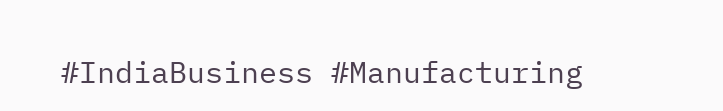#IndiaBusiness #Manufacturing